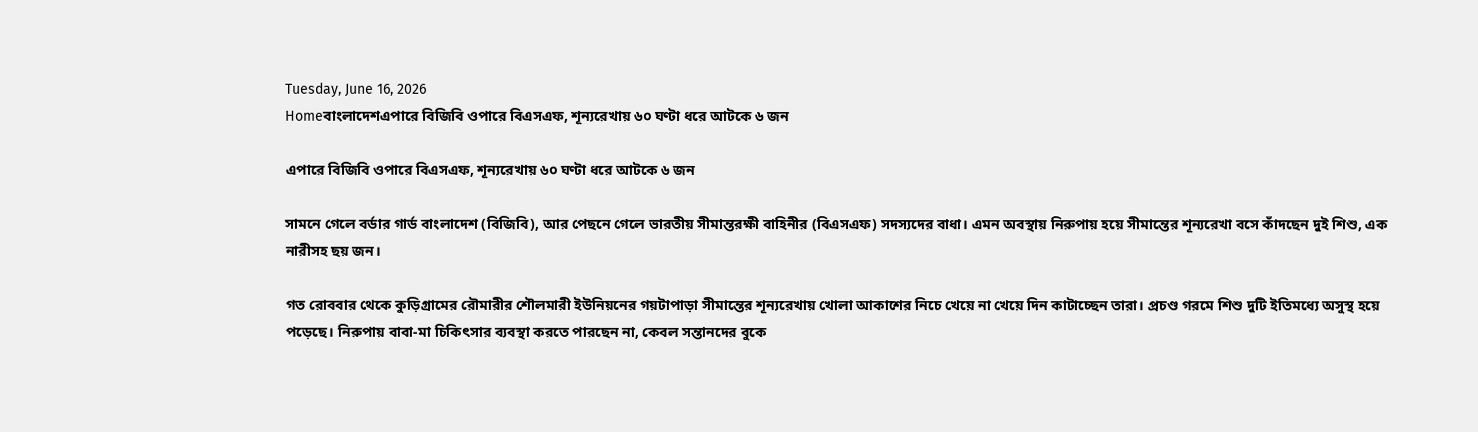Tuesday, June 16, 2026
Homeবাংলাদেশএপারে বিজিবি ওপারে বিএসএফ, শূন্যরেখায় ৬০ ঘণ্টা ধরে আটকে ৬ জন

এপারে বিজিবি ওপারে বিএসএফ, শূন্যরেখায় ৬০ ঘণ্টা ধরে আটকে ৬ জন

সামনে গেলে বর্ডার গার্ড বাংলাদেশ (বিজিবি), আর পেছনে গেলে ভারতীয় সীমান্তরক্ষী বাহিনীর (বিএসএফ) সদস্যদের বাধা। এমন অবস্থায় নিরুপায় হয়ে সীমান্তের শূন্যরেখা বসে কাঁদছেন দুই শিশু, এক নারীসহ ছয় জন।

গত রোববার থেকে কুড়িগ্রামের রৌমারীর শৌলমারী ইউনিয়নের গয়টাপাড়া সীমান্তের শূন্যরেখায় খোলা আকাশের নিচে খেয়ে না খেয়ে দিন কাটাচ্ছেন তারা। প্রচণ্ড গরমে শিশু দুটি ইতিমধ্যে অসুস্থ হয়ে পড়েছে। নিরুপায় বাবা-মা চিকিৎসার ব্যবস্থা করতে পারছেন না, কেবল সন্তানদের বুকে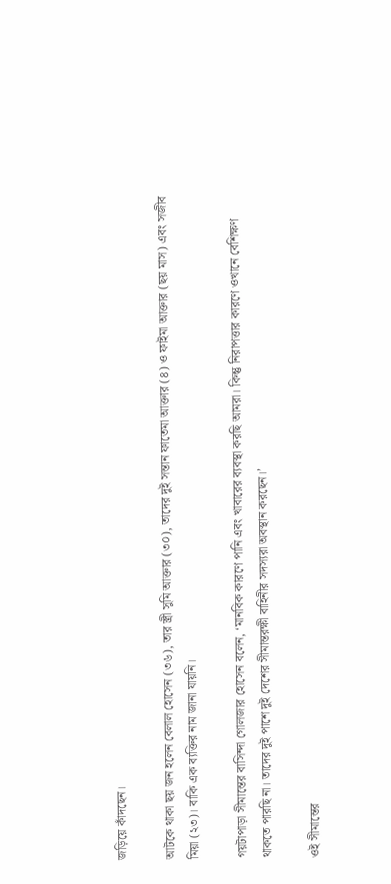জড়িয়ে কাঁদছেন।

আটকে থাকা ছয় জন হলেন বেলাল হোসেন (৩৬), তার স্ত্রী সুমি আক্তার (৩০), তাদের দুই সন্তান ফাতেমা আক্তার (৪) ও ফাইমা আক্তার (ছয় মাস) এবং সজীব মিয়া (২৩)। বাকি এক ব্যক্তির নাম জানা যায়নি।

গয়টাপাড়া সীমান্তের বাসিন্দা গোলজার হোসেন বলেন, ‘মানবিক কারণে পানি এবং খাবারের ব্যবস্থা করছি আমরা। কিন্তু নিরাপত্তার কারণে ওখানে বেশিক্ষণ থাকতে পারছি না। তাদের দুই পাশে দুই দেশের সীমান্তরক্ষী বাহিনীর সদস্যরা অবস্থান করছেন।’

ওই সীমান্তের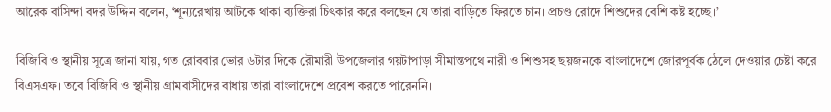আরেক বাসিন্দা বদর উদ্দিন বলেন, ‘শূন্যরেখায় আটকে থাকা ব্যক্তিরা চিৎকার করে বলছেন যে তারা বাড়িতে ফিরতে চান। প্রচণ্ড রোদে শিশুদের বেশি কষ্ট হচ্ছে।’

বিজিবি ও স্থানীয় সূত্রে জানা যায়, গত রোববার ভোর ৬টার দিকে রৌমারী উপজেলার গয়টাপাড়া সীমান্তপথে নারী ও শিশুসহ ছয়জনকে বাংলাদেশে জোরপূর্বক ঠেলে দেওয়ার চেষ্টা করে বিএসএফ। তবে বিজিবি ও স্থানীয় গ্রামবাসীদের বাধায় তারা বাংলাদেশে প্রবেশ করতে পারেননি।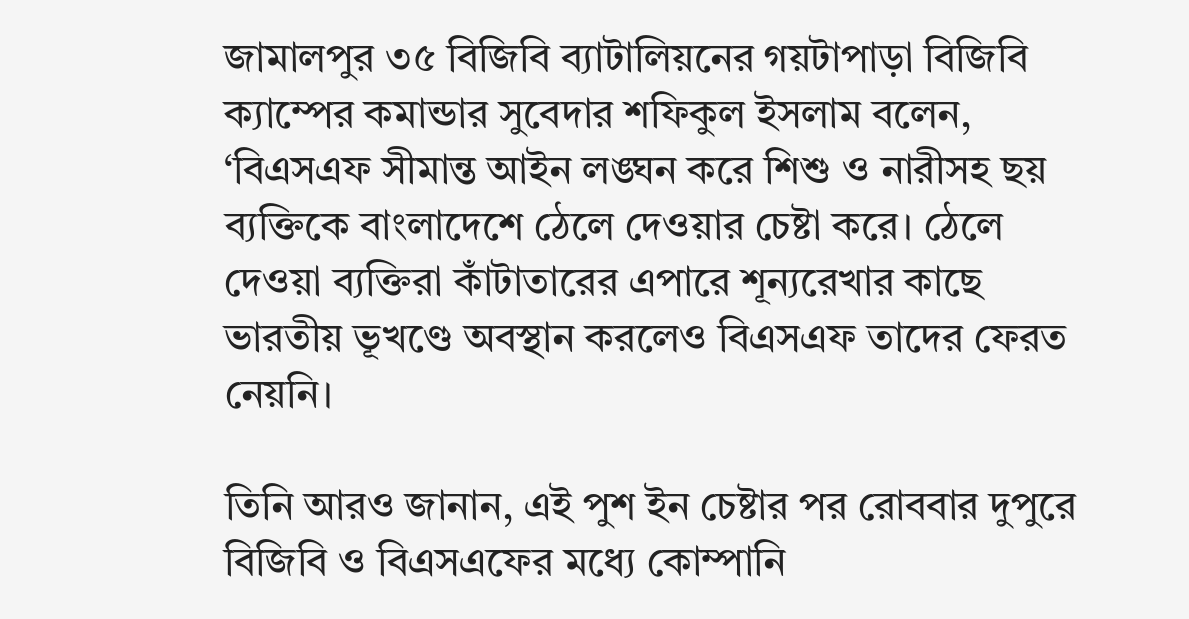জামালপুর ৩৫ বিজিবি ব্যাটালিয়নের গয়টাপাড়া বিজিবি ক্যাম্পের কমান্ডার সুবেদার শফিকুল ইসলাম বলেন, ‘বিএসএফ সীমান্ত আইন লঙ্ঘন করে শিশু ও নারীসহ ছয় ব্যক্তিকে বাংলাদেশে ঠেলে দেওয়ার চেষ্টা করে। ঠেলে দেওয়া ব্যক্তিরা কাঁটাতারের এপারে শূন্যরেখার কাছে ভারতীয় ভূখণ্ডে অবস্থান করলেও বিএসএফ তাদের ফেরত নেয়নি।

তিনি আরও জানান, এই পুশ ইন চেষ্টার পর রোববার দুপুরে বিজিবি ও বিএসএফের মধ্যে কোম্পানি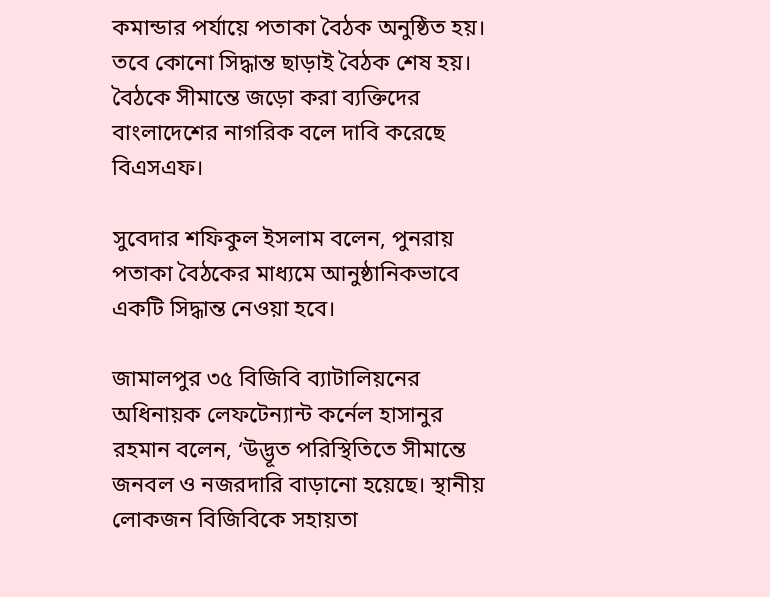কমান্ডার পর্যায়ে পতাকা বৈঠক অনুষ্ঠিত হয়। তবে কোনো সিদ্ধান্ত ছাড়াই বৈঠক শেষ হয়। বৈঠকে সীমান্তে জড়ো করা ব্যক্তিদের বাংলাদেশের নাগরিক বলে দাবি করেছে বিএসএফ।

সুবেদার শফিকুল ইসলাম বলেন, পুনরায় পতাকা বৈঠকের মাধ্যমে আনুষ্ঠানিকভাবে একটি সিদ্ধান্ত নেওয়া হবে।

জামালপুর ৩৫ বিজিবি ব্যাটালিয়নের অধিনায়ক লেফটেন্যান্ট কর্নেল হাসানুর রহমান বলেন, ‘উদ্ভূত পরিস্থিতিতে সীমান্তে জনবল ও নজরদারি বাড়ানো হয়েছে। স্থানীয় লোকজন বিজিবিকে সহায়তা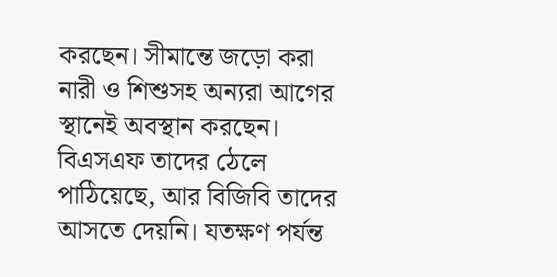করছেন। সীমান্তে জড়ো করা নারী ও শিশুসহ অন্যরা আগের স্থানেই অবস্থান করছেন। বিএসএফ তাদের ঠেলে পাঠিয়েছে, আর বিজিবি তাদের আসতে দেয়নি। যতক্ষণ পর্যন্ত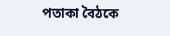পতাকা বৈঠকে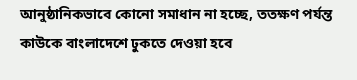আনুষ্ঠানিকভাবে কোনো সমাধান না হচ্ছে, ততক্ষণ পর্যন্ত কাউকে বাংলাদেশে ঢুকতে দেওয়া হবে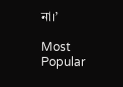না।’

Most Popular